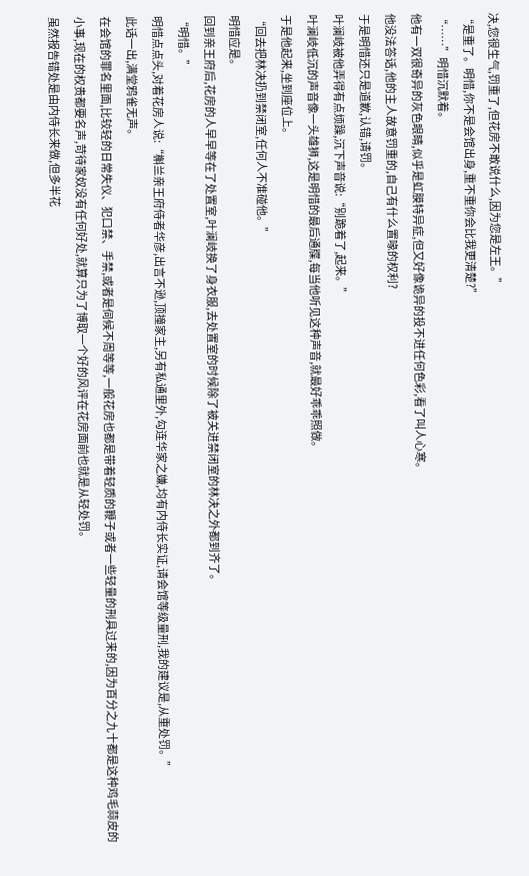决,您很生气,罚重了,但花房不敢说什么,因为您是左王。”
“是重了。明惜,你不是会馆出身,重不重你会比我更清楚?”
“……”明惜沉默着。
他有一双很奇异的灰色眼睛,似乎是虹膜特异症,但又好像诡异的投不进任何色彩,看了叫人心寒。
他没法答话,他的主人故意罚重的,自己有什么置喙的权利?
于是明惜还只是道歉,认错,请罚。
叶澜岐被他弄得有点烦躁,沉下声音说:“别跪着了,起来。”
叶澜岐低沉的声音像一头雄狮,这是明惜的最后通牒,每当他听见这种声音,就最好乖乖照做。
于是他起来,坐到座位上。
“回去把林决扔到禁闭室,任何人不准碰他。”
明惜应是。
回到亲王府后,花房的人早早等在了处置室,叶澜岐换了身衣服,去处置室的时候除了被关进禁闭室的林决之外都到齐了。
“明惜。”
明惜点点头,对着花房人说:“槲兰亲王府侍者华彦,出言不逊,顶撞家主,另有私通里外,勾连华家之嫌,均有内侍长实证,请会馆等级量刑,我的建议是,从重处罚。”
此话一出,满堂鸦雀无声。
在会馆的罪名里面,比较轻的日常失仪、犯口禁、手禁,或者是伺候不周等等,一般花房也都是带着轻质的鞭子或者一些轻量的刑具过来的,因为百分之九十都是这种鸡毛蒜皮的小事,现在的权贵都要名声,苛待家奴没有任何好处,就算只为了博取一个好的风评在花房面前也就是从轻处罚。
虽然报告错处是由内侍长来做,但多半花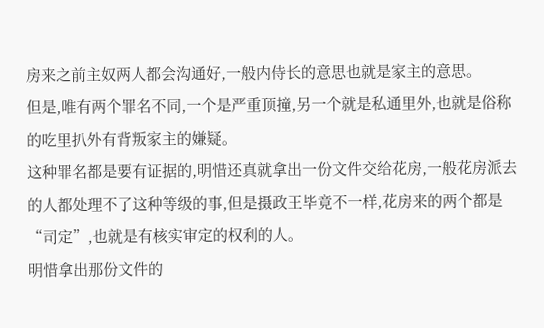房来之前主奴两人都会沟通好,一般内侍长的意思也就是家主的意思。
但是,唯有两个罪名不同,一个是严重顶撞,另一个就是私通里外,也就是俗称的吃里扒外有背叛家主的嫌疑。
这种罪名都是要有证据的,明惜还真就拿出一份文件交给花房,一般花房派去的人都处理不了这种等级的事,但是摄政王毕竟不一样,花房来的两个都是“司定”,也就是有核实审定的权利的人。
明惜拿出那份文件的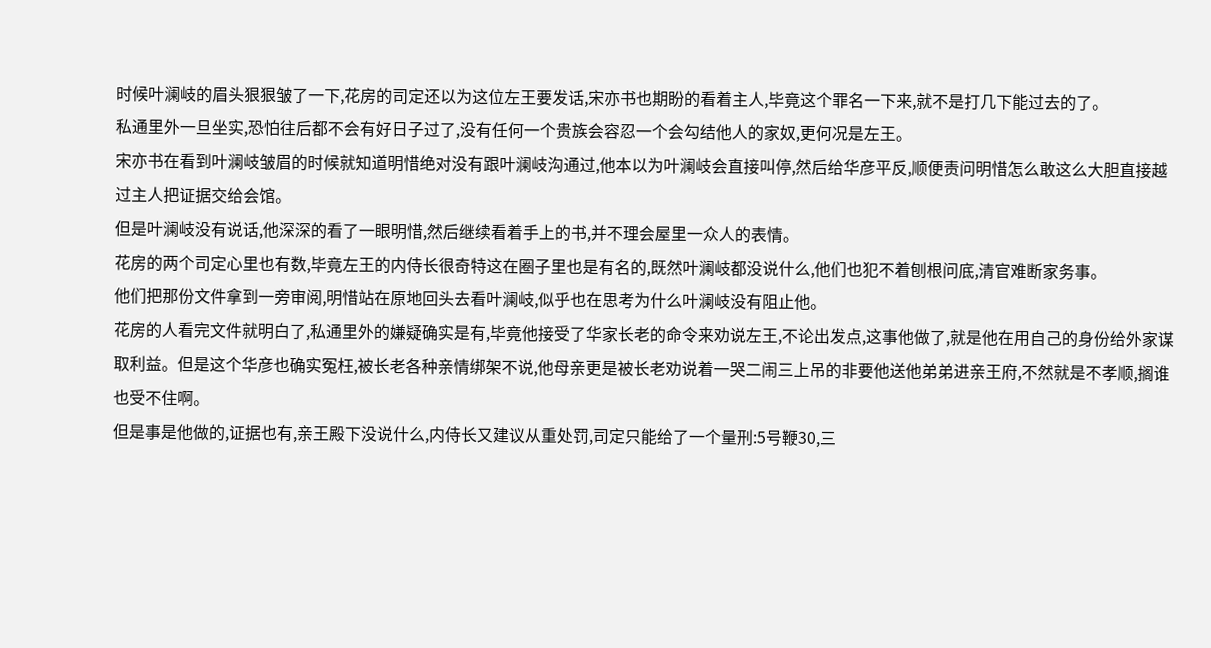时候叶澜岐的眉头狠狠皱了一下,花房的司定还以为这位左王要发话,宋亦书也期盼的看着主人,毕竟这个罪名一下来,就不是打几下能过去的了。
私通里外一旦坐实,恐怕往后都不会有好日子过了,没有任何一个贵族会容忍一个会勾结他人的家奴,更何况是左王。
宋亦书在看到叶澜岐皱眉的时候就知道明惜绝对没有跟叶澜岐沟通过,他本以为叶澜岐会直接叫停,然后给华彦平反,顺便责问明惜怎么敢这么大胆直接越过主人把证据交给会馆。
但是叶澜岐没有说话,他深深的看了一眼明惜,然后继续看着手上的书,并不理会屋里一众人的表情。
花房的两个司定心里也有数,毕竟左王的内侍长很奇特这在圈子里也是有名的,既然叶澜岐都没说什么,他们也犯不着刨根问底,清官难断家务事。
他们把那份文件拿到一旁审阅,明惜站在原地回头去看叶澜岐,似乎也在思考为什么叶澜岐没有阻止他。
花房的人看完文件就明白了,私通里外的嫌疑确实是有,毕竟他接受了华家长老的命令来劝说左王,不论出发点,这事他做了,就是他在用自己的身份给外家谋取利益。但是这个华彦也确实冤枉,被长老各种亲情绑架不说,他母亲更是被长老劝说着一哭二闹三上吊的非要他送他弟弟进亲王府,不然就是不孝顺,搁谁也受不住啊。
但是事是他做的,证据也有,亲王殿下没说什么,内侍长又建议从重处罚,司定只能给了一个量刑:5号鞭30,三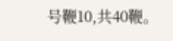号鞭10,共40鞭。